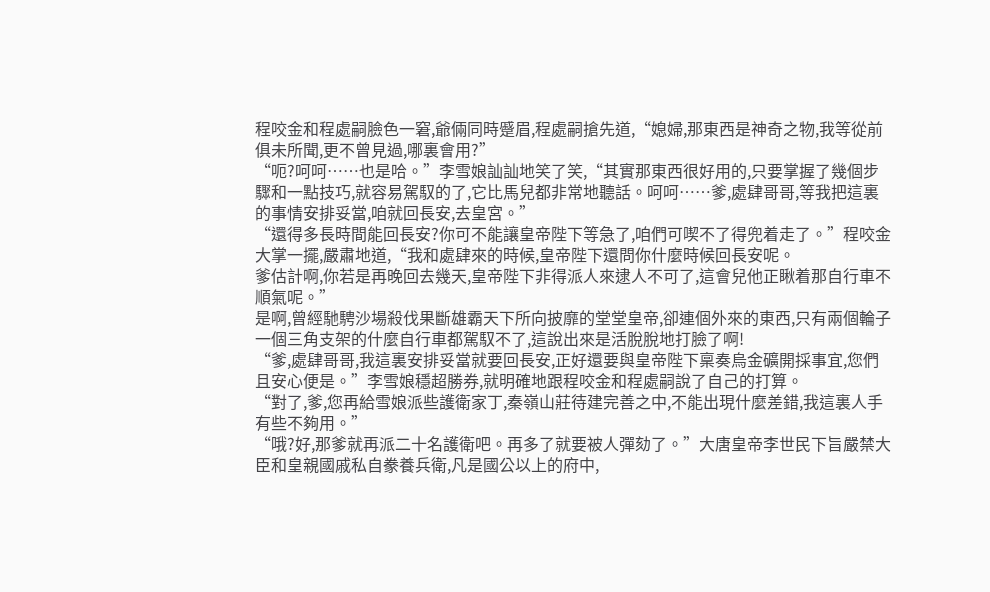程咬金和程處嗣臉色一窘,爺倆同時蹙眉,程處嗣搶先道,“媳婦,那東西是神奇之物,我等從前俱未所聞,更不曾見過,哪裏會用?”
“呃?呵呵……也是哈。”李雪娘訕訕地笑了笑,“其實那東西很好用的,只要掌握了幾個步驟和一點技巧,就容易駕馭的了,它比馬兒都非常地聽話。呵呵……爹,處肆哥哥,等我把這裏的事情安排妥當,咱就回長安,去皇宮。”
“還得多長時間能回長安?你可不能讓皇帝陛下等急了,咱們可喫不了得兜着走了。”程咬金大掌一擺,嚴肅地道,“我和處肆來的時候,皇帝陛下還問你什麼時候回長安呢。
爹估計啊,你若是再晚回去幾天,皇帝陛下非得派人來逮人不可了,這會兒他正瞅着那自行車不順氣呢。”
是啊,曾經馳騁沙場殺伐果斷雄霸天下所向披靡的堂堂皇帝,卻連個外來的東西,只有兩個輪子一個三角支架的什麼自行車都駕馭不了,這說出來是活脫脫地打臉了啊!
“爹,處肆哥哥,我這裏安排妥當就要回長安,正好還要與皇帝陛下稟奏烏金礦開採事宜,您們且安心便是。”李雪娘穩超勝券,就明確地跟程咬金和程處嗣說了自己的打算。
“對了,爹,您再給雪娘派些護衛家丁,秦嶺山莊待建完善之中,不能出現什麼差錯,我這裏人手有些不夠用。”
“哦?好,那爹就再派二十名護衛吧。再多了就要被人彈劾了。”大唐皇帝李世民下旨嚴禁大臣和皇親國戚私自豢養兵衛,凡是國公以上的府中,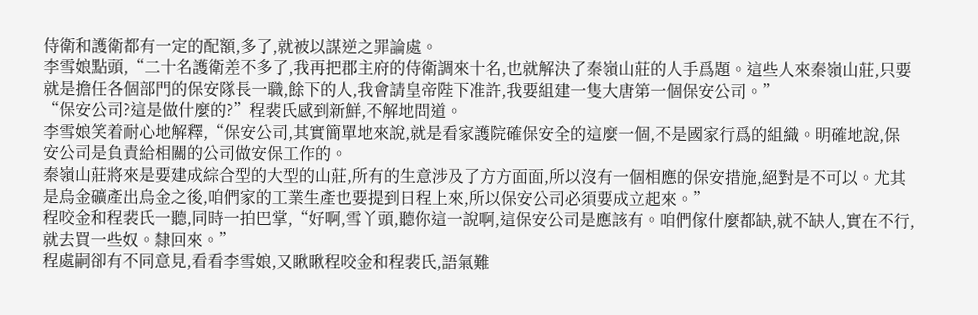侍衛和護衛都有一定的配額,多了,就被以謀逆之罪論處。
李雪娘點頭,“二十名護衛差不多了,我再把郡主府的侍衛調來十名,也就解決了秦嶺山莊的人手爲題。這些人來秦嶺山莊,只要就是擔任各個部門的保安隊長一職,餘下的人,我會請皇帝陛下准許,我要組建一隻大唐第一個保安公司。”
“保安公司?這是做什麼的?”程裴氏感到新鮮,不解地問道。
李雪娘笑着耐心地解釋,“保安公司,其實簡單地來說,就是看家護院確保安全的這麼一個,不是國家行爲的組織。明確地說,保安公司是負責給相關的公司做安保工作的。
秦嶺山莊將來是要建成綜合型的大型的山莊,所有的生意涉及了方方面面,所以沒有一個相應的保安措施,絕對是不可以。尤其是烏金礦產出烏金之後,咱們家的工業生產也要提到日程上來,所以保安公司必須要成立起來。”
程咬金和程裴氏一聽,同時一拍巴掌,“好啊,雪丫頭,聽你這一說啊,這保安公司是應該有。咱們傢什麼都缺,就不缺人,實在不行,就去買一些奴。隸回來。”
程處嗣卻有不同意見,看看李雪娘,又瞅瞅程咬金和程裴氏,語氣難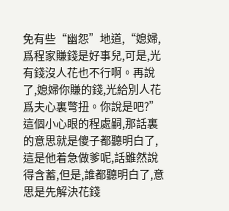免有些“幽怨”地道,“媳婦,爲程家賺錢是好事兒,可是,光有錢沒人花也不行啊。再說了,媳婦你賺的錢,光給別人花爲夫心裏彆扭。你說是吧?”
這個小心眼的程處嗣,那話裏的意思就是傻子都聽明白了,這是他着急做爹呢,話雖然說得含蓄,但是,誰都聽明白了,意思是先解決花錢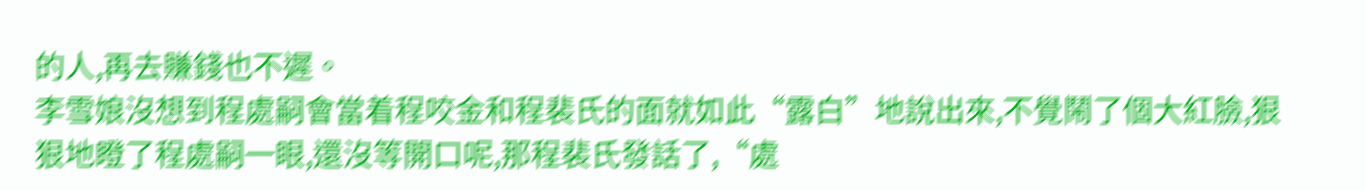的人,再去賺錢也不遲。
李雪娘沒想到程處嗣會當着程咬金和程裴氏的面就如此“露白”地說出來,不覺鬧了個大紅臉,狠狠地瞪了程處嗣一眼,還沒等開口呢,那程裴氏發話了,“處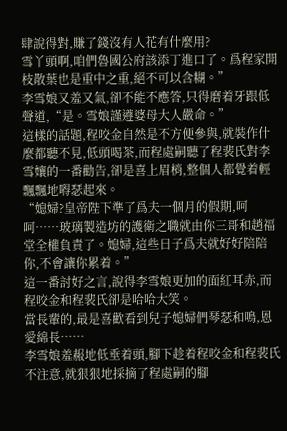肆說得對,賺了錢沒有人花有什麼用?
雪丫頭啊,咱們魯國公府該添丁進口了。爲程家開枝散葉也是重中之重,絕不可以含糊。”
李雪娘又羞又氣,卻不能不應答,只得磨着牙跟低聲道,“是。雪娘謹遵婆母大人嚴命。”
這樣的話題,程咬金自然是不方便參與,就裝作什麼都聽不見,低頭喝茶,而程處嗣聽了程裴氏對李雪孃的一番勸告,卻是喜上眉梢,整個人都覺着輕飄飄地嘚瑟起來。
“媳婦?皇帝陛下準了爲夫一個月的假期,呵呵……玻璃製造坊的護衛之職就由你三哥和趙福堂全權負責了。媳婦,這些日子爲夫就好好陪陪你,不會讓你累着。”
這一番討好之言,說得李雪娘更加的面紅耳赤,而程咬金和程裴氏卻是哈哈大笑。
當長輩的,最是喜歡看到兒子媳婦們琴瑟和鳴,恩愛綿長……
李雪娘羞赧地低垂着頭,腳下趁着程咬金和程裴氏不注意,就狠狠地採摘了程處嗣的腳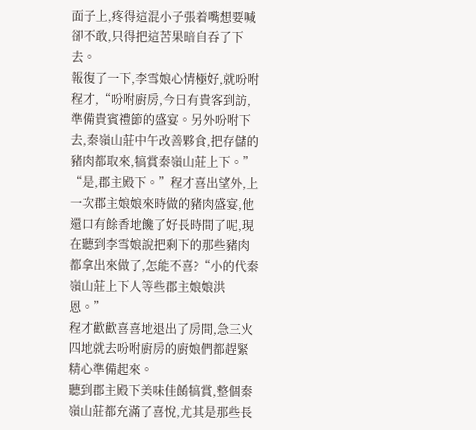面子上,疼得這混小子張着嘴想要喊卻不敢,只得把這苦果暗自吞了下去。
報復了一下,李雪娘心情極好,就吩咐程才,“吩咐廚房,今日有貴客到訪,準備貴賓禮節的盛宴。另外吩咐下去,秦嶺山莊中午改善夥食,把存儲的豬肉都取來,犒賞秦嶺山莊上下。”
“是,郡主殿下。”程才喜出望外,上一次郡主娘娘來時做的豬肉盛宴,他還口有餘香地饞了好長時間了呢,現在聽到李雪娘說把剩下的那些豬肉都拿出來做了,怎能不喜?“小的代秦嶺山莊上下人等些郡主娘娘洪恩。”
程才歡歡喜喜地退出了房間,急三火四地就去吩咐廚房的廚娘們都趕緊精心準備起來。
聽到郡主殿下美味佳餚犒賞,整個秦嶺山莊都充滿了喜悅,尤其是那些長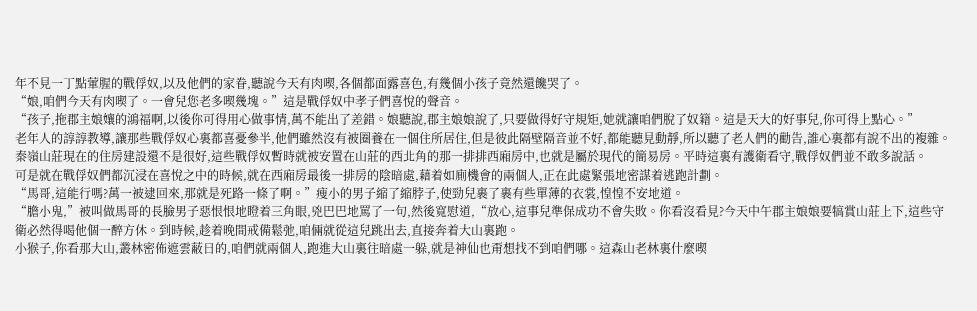年不見一丁點葷腥的戰俘奴,以及他們的家眷,聽說今天有肉喫,各個都面露喜色,有幾個小孩子竟然還饞哭了。
“娘,咱們今天有肉喫了。一會兒您老多喫幾塊。”這是戰俘奴中孝子們喜悅的聲音。
“孩子,拖郡主娘孃的鴻福啊,以後你可得用心做事情,萬不能出了差錯。娘聽說,郡主娘娘說了,只要做得好守規矩,她就讓咱們脫了奴籍。這是天大的好事兒,你可得上點心。”
老年人的諄諄教導,讓那些戰俘奴心裏都喜憂參半,他們雖然沒有被圈養在一個住所居住,但是彼此隔壁隔音並不好,都能聽見動靜,所以聽了老人們的勸告,誰心裏都有說不出的複雜。
秦嶺山莊現在的住房建設還不是很好,這些戰俘奴暫時就被安置在山莊的西北角的那一排排西廂房中,也就是屬於現代的簡易房。平時這裏有護衛看守,戰俘奴們並不敢多說話。
可是就在戰俘奴們都沉浸在喜悅之中的時候,就在西廂房最後一排房的陰暗處,藉着如廁機會的兩個人,正在此處緊張地密謀着逃跑計劃。
“馬哥,這能行嗎?萬一被逮回來,那就是死路一條了啊。”瘦小的男子縮了縮脖子,使勁兒裹了裹有些單薄的衣裳,惶惶不安地道。
“膽小鬼,”被叫做馬哥的長臉男子惡恨恨地瞪着三角眼,兇巴巴地罵了一句,然後寬慰道,“放心,這事兒準保成功不會失敗。你看沒看見?今天中午郡主娘娘要犒賞山莊上下,這些守衛必然得喝他個一醉方休。到時候,趁着晚間戒備鬆弛,咱倆就從這兒跳出去,直接奔着大山裏跑。
小猴子,你看那大山,叢林密佈遮雲蔽日的,咱們就兩個人,跑進大山裏往暗處一躲,就是神仙也甭想找不到咱們哪。這森山老林裏什麼喫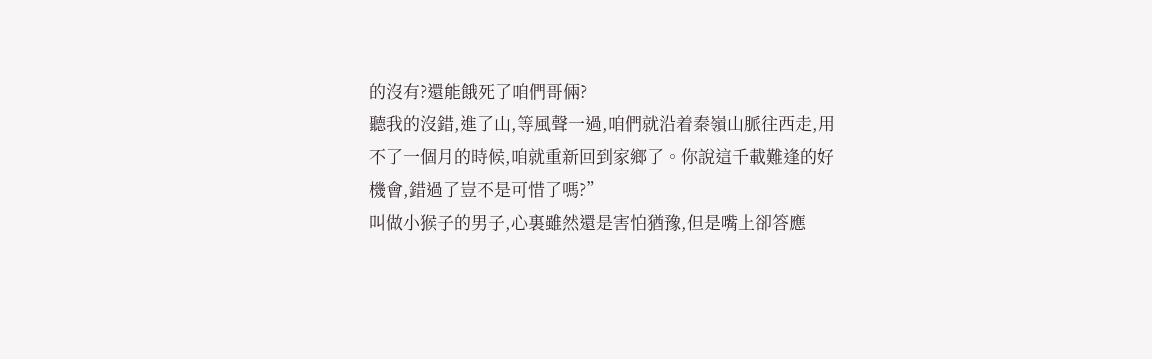的沒有?還能餓死了咱們哥倆?
聽我的沒錯,進了山,等風聲一過,咱們就沿着秦嶺山脈往西走,用不了一個月的時候,咱就重新回到家鄉了。你說這千載難逢的好機會,錯過了豈不是可惜了嗎?”
叫做小猴子的男子,心裏雖然還是害怕猶豫,但是嘴上卻答應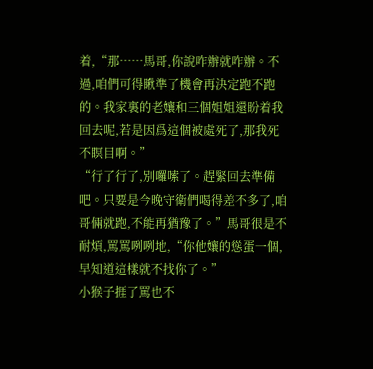着,“那……馬哥,你說咋辦就咋辦。不過,咱們可得瞅準了機會再決定跑不跑的。我家裏的老孃和三個姐姐還盼着我回去呢,若是因爲這個被處死了,那我死不瞑目啊。”
“行了行了,別囉嗦了。趕緊回去準備吧。只要是今晚守衛們喝得差不多了,咱哥倆就跑,不能再猶豫了。”馬哥很是不耐煩,罵罵咧咧地,“你他孃的慫蛋一個,早知道這樣就不找你了。”
小猴子捱了罵也不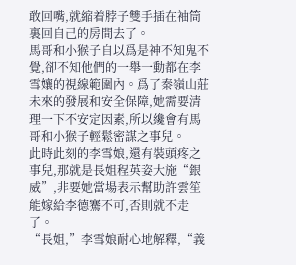敢回嘴,就縮着脖子雙手插在袖筒裏回自己的房間去了。
馬哥和小猴子自以爲是神不知鬼不覺,卻不知他們的一舉一動都在李雪孃的視線範圍內。爲了秦嶺山莊未來的發展和安全保障,她需要清理一下不安定因素,所以纔會有馬哥和小猴子輕鬆密謀之事兒。
此時此刻的李雪娘,還有裝頭疼之事兒,那就是長姐程英姿大施“銀威”,非要她當場表示幫助許雲笙能嫁給李德騫不可,否則就不走了。
“長姐,”李雪娘耐心地解釋,“義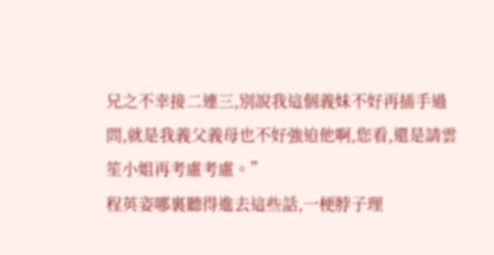兄之不幸接二連三,別說我這個義妹不好再插手過問,就是我義父義母也不好強迫他啊,您看,還是請雲笙小姐再考慮考慮。”
程英姿哪裏聽得進去這些話,一梗脖子理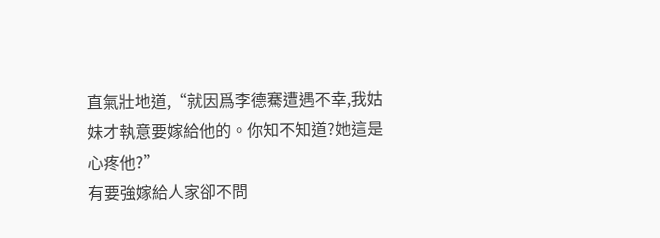直氣壯地道,“就因爲李德騫遭遇不幸,我姑妹才執意要嫁給他的。你知不知道?她這是心疼他?”
有要強嫁給人家卻不問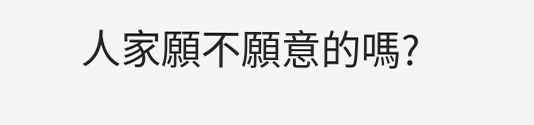人家願不願意的嗎?